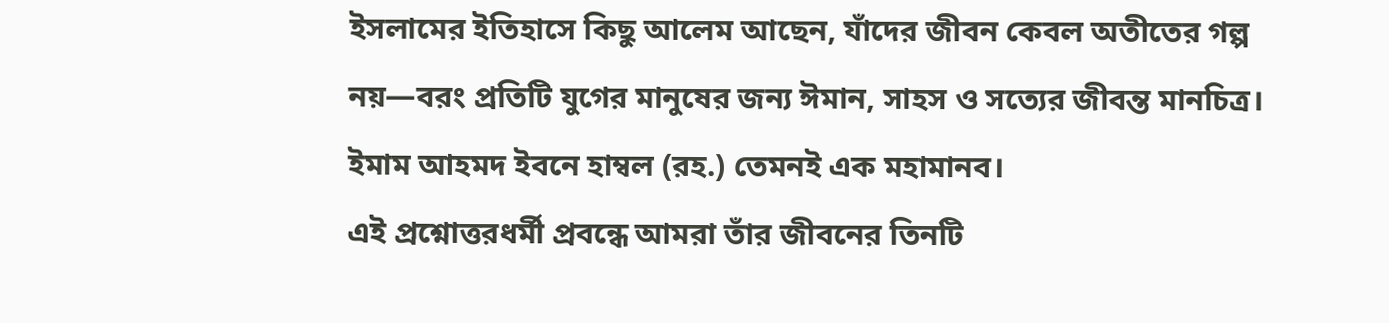ইসলামের ইতিহাসে কিছু আলেম আছেন, যাঁদের জীবন কেবল অতীতের গল্প নয়—বরং প্রতিটি যুগের মানুষের জন্য ঈমান, সাহস ও সত্যের জীবন্ত মানচিত্র।
ইমাম আহমদ ইবনে হাম্বল (রহ.) তেমনই এক মহামানব।
এই প্রশ্নোত্তরধর্মী প্রবন্ধে আমরা তাঁর জীবনের তিনটি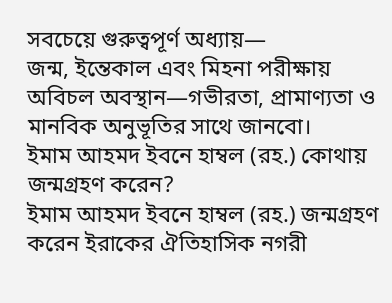সবচেয়ে গুরুত্বপূর্ণ অধ্যায়—
জন্ম, ইন্তেকাল এবং মিহনা পরীক্ষায় অবিচল অবস্থান—গভীরতা, প্রামাণ্যতা ও মানবিক অনুভূতির সাথে জানবো।
ইমাম আহমদ ইবনে হাম্বল (রহ.) কোথায় জন্মগ্রহণ করেন?
ইমাম আহমদ ইবনে হাম্বল (রহ.) জন্মগ্রহণ করেন ইরাকের ঐতিহাসিক নগরী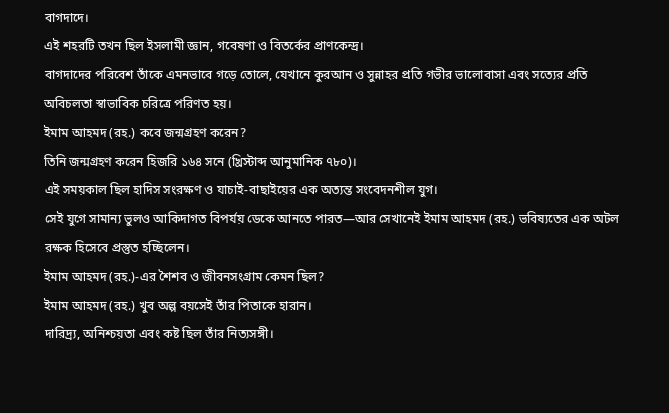বাগদাদে।
এই শহরটি তখন ছিল ইসলামী জ্ঞান, গবেষণা ও বিতর্কের প্রাণকেন্দ্র।
বাগদাদের পরিবেশ তাঁকে এমনভাবে গড়ে তোলে, যেখানে কুরআন ও সুন্নাহর প্রতি গভীর ভালোবাসা এবং সত্যের প্রতি অবিচলতা স্বাভাবিক চরিত্রে পরিণত হয়।
ইমাম আহমদ (রহ.) কবে জন্মগ্রহণ করেন?
তিনি জন্মগ্রহণ করেন হিজরি ১৬৪ সনে (খ্রিস্টাব্দ আনুমানিক ৭৮০)।
এই সময়কাল ছিল হাদিস সংরক্ষণ ও যাচাই-বাছাইয়ের এক অত্যন্ত সংবেদনশীল যুগ।
সেই যুগে সামান্য ভুলও আকিদাগত বিপর্যয় ডেকে আনতে পারত—আর সেখানেই ইমাম আহমদ (রহ.) ভবিষ্যতের এক অটল রক্ষক হিসেবে প্রস্তুত হচ্ছিলেন।
ইমাম আহমদ (রহ.)-এর শৈশব ও জীবনসংগ্রাম কেমন ছিল?
ইমাম আহমদ (রহ.) খুব অল্প বয়সেই তাঁর পিতাকে হারান।
দারিদ্র্য, অনিশ্চয়তা এবং কষ্ট ছিল তাঁর নিত্যসঙ্গী।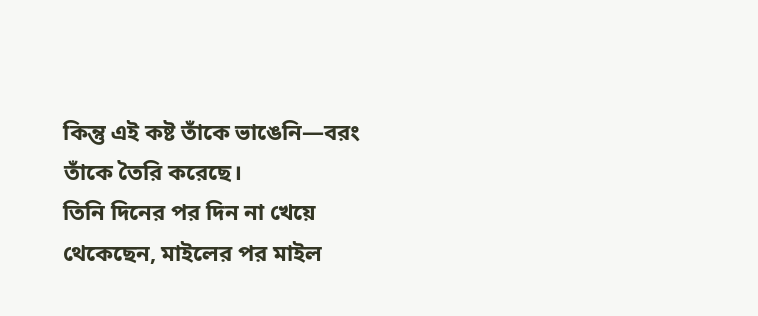কিন্তু এই কষ্ট তাঁকে ভাঙেনি—বরং তাঁকে তৈরি করেছে।
তিনি দিনের পর দিন না খেয়ে থেকেছেন, মাইলের পর মাইল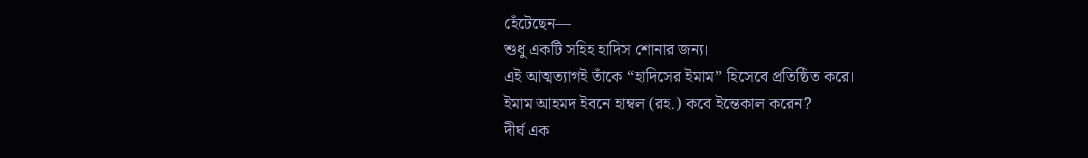হেঁটেছেন—
শুধু একটি সহিহ হাদিস শোনার জন্য।
এই আত্মত্যাগই তাঁকে “হাদিসের ইমাম” হিসেবে প্রতিষ্ঠিত করে।
ইমাম আহমদ ইবনে হাম্বল (রহ.) কবে ইন্তেকাল করেন?
দীর্ঘ এক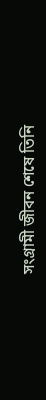সংগ্রামী জীবন শেষে তিনি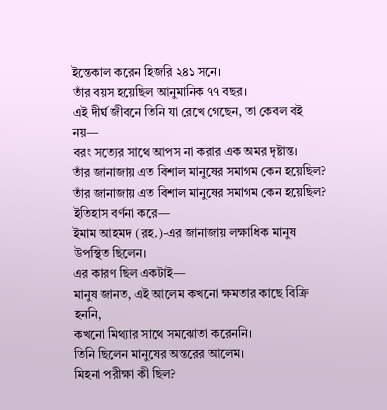ইন্তেকাল করেন হিজরি ২৪১ সনে।
তাঁর বয়স হয়েছিল আনুমানিক ৭৭ বছর।
এই দীর্ঘ জীবনে তিনি যা রেখে গেছেন, তা কেবল বই নয়—
বরং সত্যের সাথে আপস না করার এক অমর দৃষ্টান্ত।
তাঁর জানাজায় এত বিশাল মানুষের সমাগম কেন হয়েছিল?
তাঁর জানাজায় এত বিশাল মানুষের সমাগম কেন হয়েছিল?
ইতিহাস বর্ণনা করে—
ইমাম আহমদ (রহ.)-এর জানাজায় লক্ষাধিক মানুষ উপস্থিত ছিলেন।
এর কারণ ছিল একটাই—
মানুষ জানত, এই আলেম কখনো ক্ষমতার কাছে বিক্রি হননি,
কখনো মিথ্যার সাথে সমঝোতা করেননি।
তিনি ছিলেন মানুষের অন্তরের আলেম।
মিহনা পরীক্ষা কী ছিল?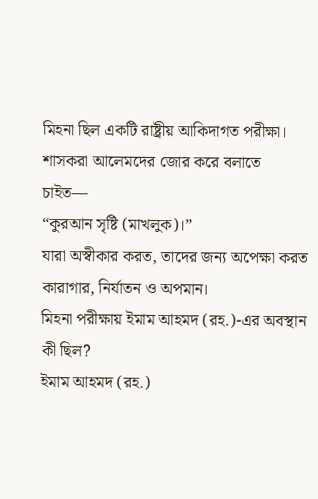মিহনা ছিল একটি রাষ্ট্রীয় আকিদাগত পরীক্ষা।
শাসকরা আলেমদের জোর করে বলাতে চাইত—
“কুরআন সৃষ্টি (মাখলুক)।”
যারা অস্বীকার করত, তাদের জন্য অপেক্ষা করত কারাগার, নির্যাতন ও অপমান।
মিহনা পরীক্ষায় ইমাম আহমদ (রহ.)-এর অবস্থান কী ছিল?
ইমাম আহমদ (রহ.)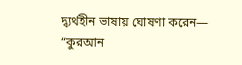দ্ব্যর্থহীন ভাষায় ঘোষণা করেন—
“কুরআন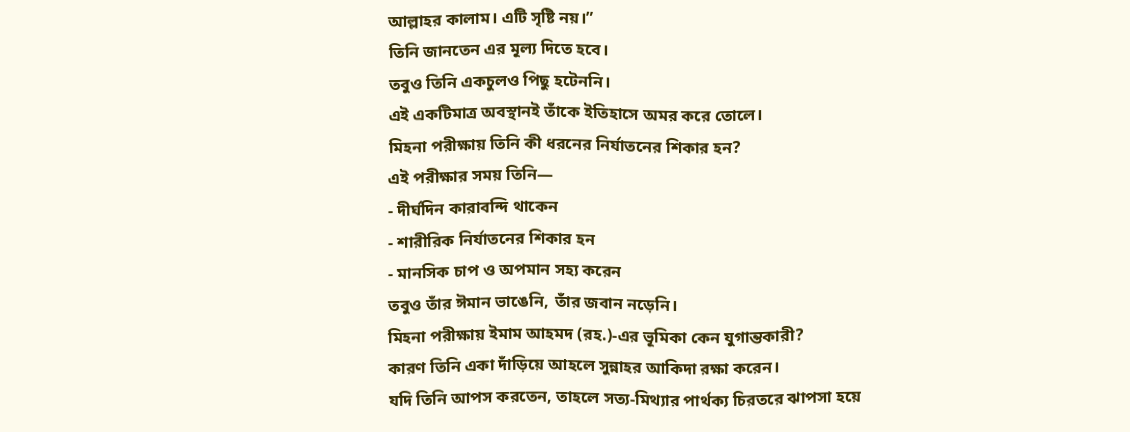আল্লাহর কালাম। এটি সৃষ্টি নয়।”
তিনি জানতেন এর মূল্য দিতে হবে।
তবুও তিনি একচুলও পিছু হটেননি।
এই একটিমাত্র অবস্থানই তাঁকে ইতিহাসে অমর করে তোলে।
মিহনা পরীক্ষায় তিনি কী ধরনের নির্যাতনের শিকার হন?
এই পরীক্ষার সময় তিনি—
- দীর্ঘদিন কারাবন্দি থাকেন
- শারীরিক নির্যাতনের শিকার হন
- মানসিক চাপ ও অপমান সহ্য করেন
তবুও তাঁর ঈমান ভাঙেনি, তাঁর জবান নড়েনি।
মিহনা পরীক্ষায় ইমাম আহমদ (রহ.)-এর ভূমিকা কেন যুগান্তকারী?
কারণ তিনি একা দাঁড়িয়ে আহলে সুন্নাহর আকিদা রক্ষা করেন।
যদি তিনি আপস করতেন, তাহলে সত্য-মিথ্যার পার্থক্য চিরতরে ঝাপসা হয়ে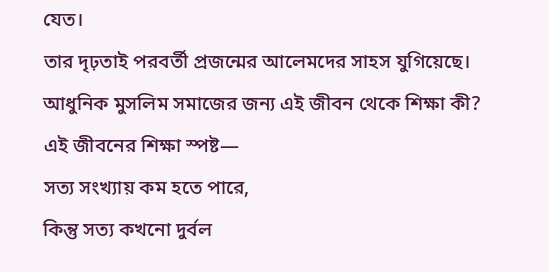যেত।
তার দৃঢ়তাই পরবর্তী প্রজন্মের আলেমদের সাহস যুগিয়েছে।
আধুনিক মুসলিম সমাজের জন্য এই জীবন থেকে শিক্ষা কী?
এই জীবনের শিক্ষা স্পষ্ট—
সত্য সংখ্যায় কম হতে পারে,
কিন্তু সত্য কখনো দুর্বল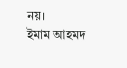নয়।
ইমাম আহমদ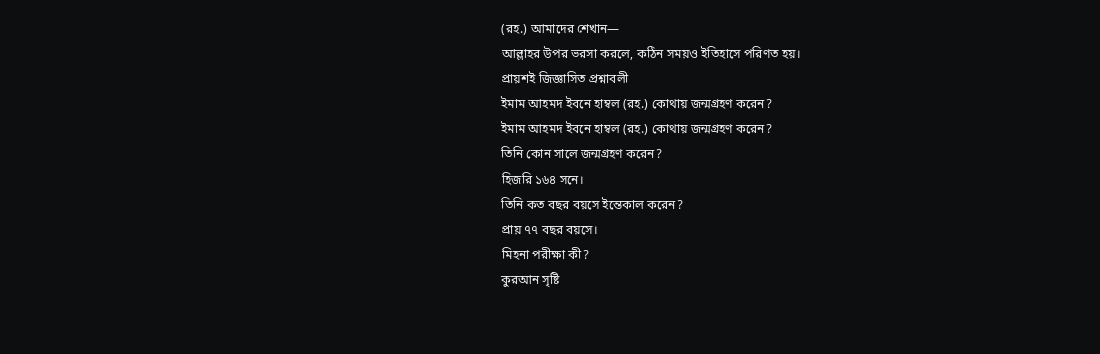(রহ.) আমাদের শেখান—
আল্লাহর উপর ভরসা করলে, কঠিন সময়ও ইতিহাসে পরিণত হয়।
প্রায়শই জিজ্ঞাসিত প্রশ্নাবলী
ইমাম আহমদ ইবনে হাম্বল (রহ.) কোথায় জন্মগ্রহণ করেন?
ইমাম আহমদ ইবনে হাম্বল (রহ.) কোথায় জন্মগ্রহণ করেন?
তিনি কোন সালে জন্মগ্রহণ করেন?
হিজরি ১৬৪ সনে।
তিনি কত বছর বয়সে ইন্তেকাল করেন?
প্রায় ৭৭ বছর বয়সে।
মিহনা পরীক্ষা কী?
কুরআন সৃষ্টি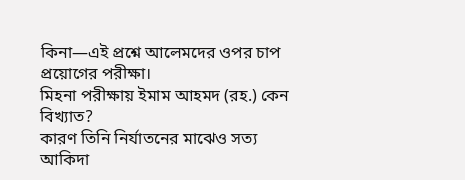কিনা—এই প্রশ্নে আলেমদের ওপর চাপ প্রয়োগের পরীক্ষা।
মিহনা পরীক্ষায় ইমাম আহমদ (রহ.) কেন বিখ্যাত?
কারণ তিনি নির্যাতনের মাঝেও সত্য আকিদা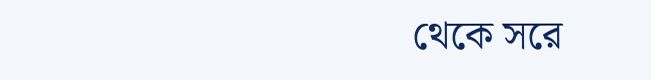থেকে সরে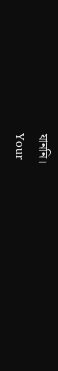যাননি।
Your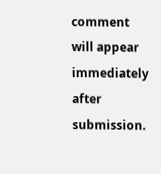comment will appear immediately after submission.